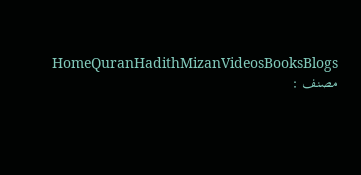HomeQuranHadithMizanVideosBooksBlogs
مصنف :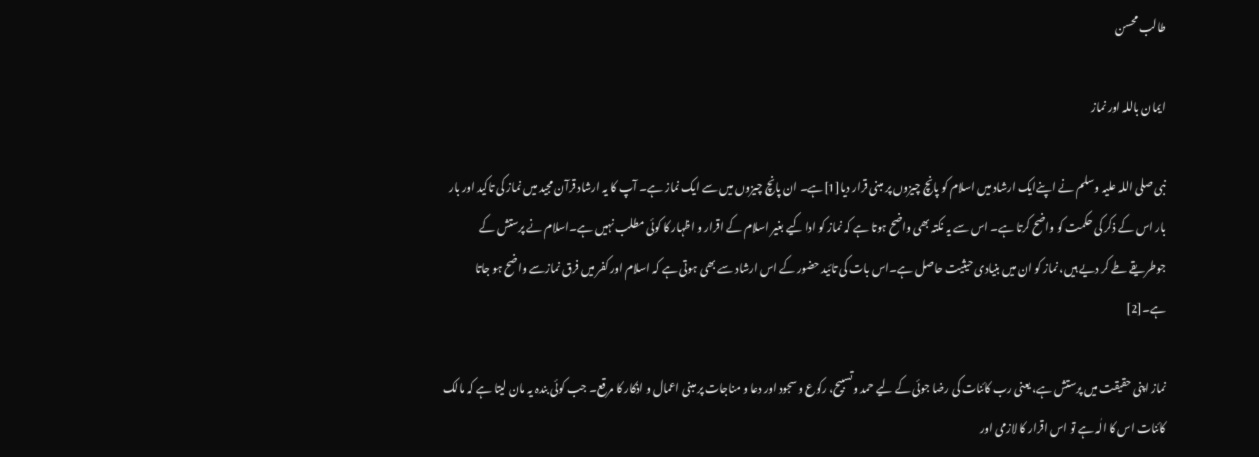طالب محسن

ایمان باللہ اور نماز

نبی صلی اللہ علیہ وسلم نے اپنےایک ارشاد میں اسلام کو پانچ چیزوں پر مبنی قرار دیا[1]ہے۔ ان پانچ چیزوں میں سے ایک نماز ہے۔ آپ کا یہ ارشاد قرآن مجید میں نماز کی تاکید اور بار بار اس کے ذکر کی حکمت کو واضح کرتا ہے۔ اس سے یہ نکتہ بھی واضح ہوتا ہے کہ نماز کو ادا کیے بغیر اسلام کے اقرار و اظہار کا کوئی مطلب نہیں ہے۔اسلام نے پرستش کے جوطریقے طے کر دیے ہیں، نماز کو ان میں بنیادی حیثیت حاصل ہے۔اس بات کی تائید حضور کے اس ارشاد سے بھی ہوتی ہے کہ اسلام اور کفر میں فرق نمازسے واضح ہو جاتا ہے۔[2]

نماز اپنی حقیقت میں پرستش ہے، یعنی رب کائنات کی رضا جوئی کے لیے حمد وتسبیح، رکوع و سجود اور دعا و مناجات پر مبنی اعمال و اذکار کا مرقع۔ جب کوئی بندہ یہ مان لیتا ہے کہ مالک کائنات اس کا الٰہ ہے تو اس اقرار کا لازمی اور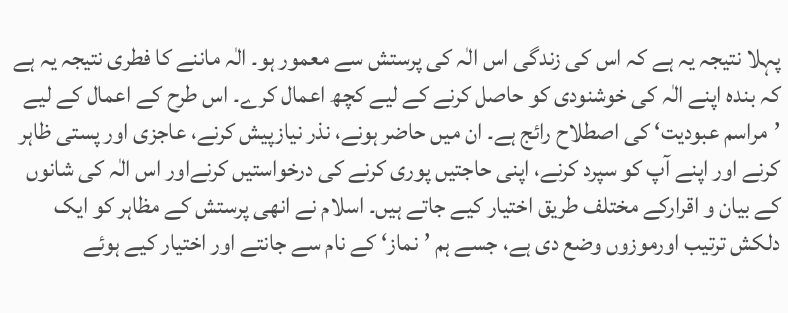پہلا نتیجہ یہ ہے کہ اس کی زندگی اس الٰہ کی پرستش سے معمور ہو۔ الٰہ ماننے کا فطری نتیجہ یہ ہے کہ بندہ اپنے الٰہ کی خوشنودی کو حاصل کرنے کے لیے کچھ اعمال کرے۔ اس طرح کے اعمال کے لیے ’مراسم عبودیت‘ کی اصطلاح رائج ہے۔ ان میں حاضر ہونے، نذر نیازپیش کرنے، عاجزی اور پستی ظاہر کرنے اور اپنے آپ کو سپرد کرنے، اپنی حاجتیں پوری کرنے کی درخواستیں کرنےاور اس الٰہ کی شانوں کے بیان و اقرارکے مختلف طریق اختیار کیے جاتے ہیں۔ اسلام نے انھی پرستش کے مظاہر کو ایک دلکش ترتیب اورموزوں وضع دی ہے، جسے ہم ’نماز‘ کے نام سے جانتے اور اختیار کیے ہوئے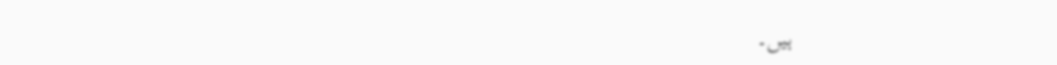ہیں۔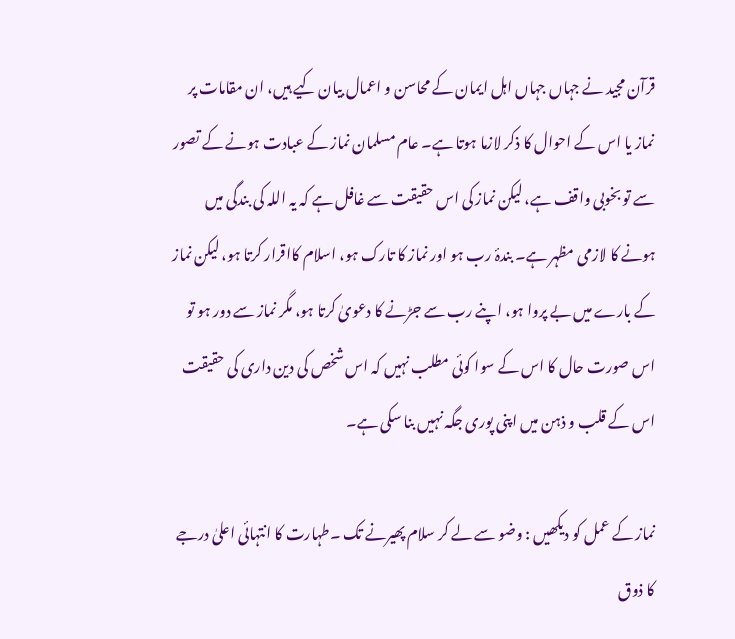قرآن مجید نے جہاں جہاں اہل ایمان کے محاسن و اعمال بیان کیے ہیں، ان مقامات پر نماز یا اس کے احوال کا ذکر لازما ہوتا ہے۔ عام مسلمان نماز کے عبادت ہونے کے تصور سے تو بخوبی واقف ہے، لیکن نماز کی اس حقیقت سے غافل ہے کہ یہ اللہ کی بندگی میں ہونے کا لازمی مظہر ہے۔ بندۂ رب ہو اور نماز کا تارک ہو، اسلام کااقرار کرتا ہو، لیکن نماز کے بارے میں بے پروا ہو، اپنے رب سے جڑنے کا دعویٰ کرتا ہو، مگر نماز سے دور ہو تو اس صورت حال کا اس کے سوا کوئی مطلب نہیں کہ اس شخص کی دین داری کی حقیقت اس کے قلب و ذہن میں اپنی پوری جگہ نہیں بنا سکی ہے۔

نماز کے عمل کو دیکھیں : وضو سے لے کر سلام پھیرنے تک ۔طہارت کا انتہائی اعلیٰ درجے کا ذوق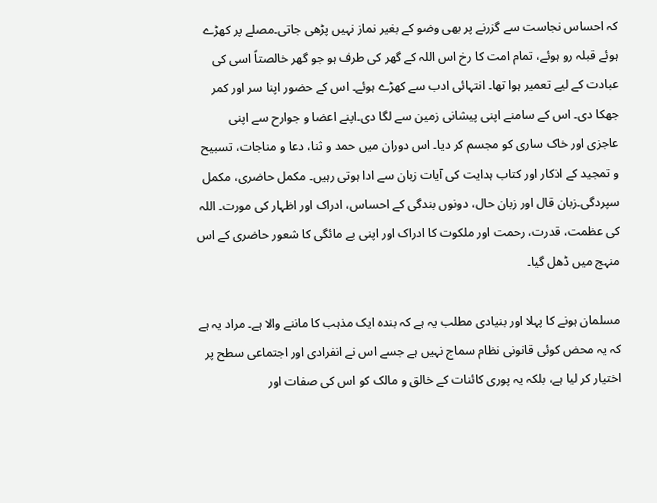کہ احساس نجاست سے گزرنے پر بھی وضو کے بغیر نماز نہیں پڑھی جاتی۔مصلے پر کھڑے ہوئے قبلہ رو ہوئے، تمام امت کا رخ اس اللہ کے گھر کی طرف ہو جو گھر خالصتاً اسی کی عبادت کے لیے تعمیر ہوا تھا۔ انتہائی ادب سے کھڑے ہوئے۔ اس کے حضور اپنا سر اور کمر جھکا دی۔ اس کے سامنے اپنی پیشانی زمین سے لگا دی۔اپنے اعضا و جوارح سے اپنی عاجزی اور خاک ساری کو مجسم کر دیا۔ اس دوران میں حمد و ثنا، دعا و مناجات، تسبیح و تمجید کے اذکار اور کتاب ہدایت کی آیات زبان سے ادا ہوتی رہیں۔ مکمل حاضری، مکمل سپردگی۔زبان قال اور زبان حال، دونوں بندگی کے احساس، ادراک اور اظہار کی مورت۔ اللہ کی عظمت، قدرت، رحمت اور ملکوت کا ادراک اور اپنی بے مائگی کا شعور حاضری کے اس منہج میں ڈھل گیا۔

مسلمان ہونے کا پہلا اور بنیادی مطلب یہ ہے کہ بندہ ایک مذہب کا ماننے والا ہے۔ مراد یہ ہے کہ یہ محض کوئی قانونی نظام سماج نہیں ہے جسے اس نے انفرادی اور اجتماعی سطح پر اختیار کر لیا ہے، بلکہ یہ پوری کائنات کے خالق و مالک کو اس کی صفات اور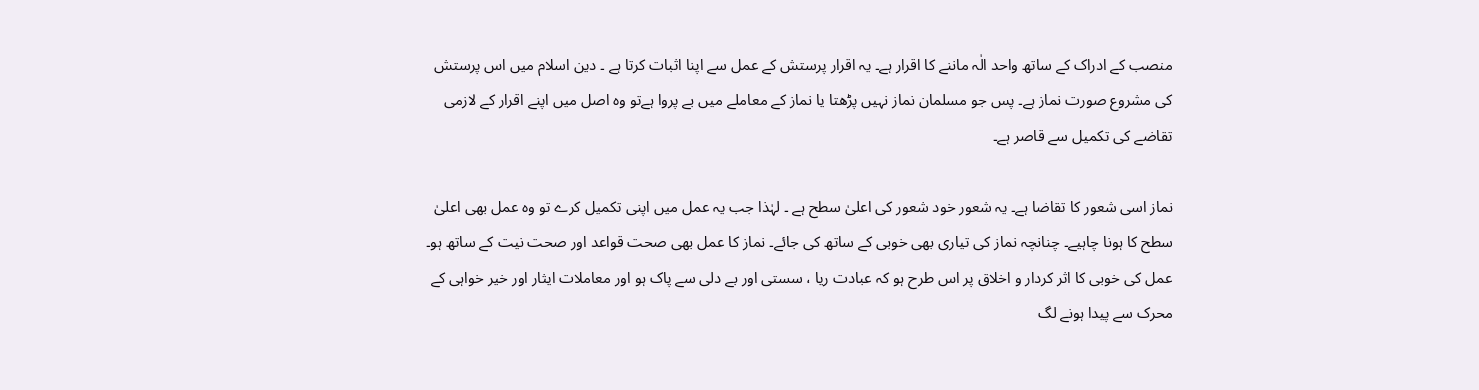منصب کے ادراک کے ساتھ واحد الٰہ ماننے کا اقرار ہے۔ یہ اقرار پرستش کے عمل سے اپنا اثبات کرتا ہے ۔ دین اسلام میں اس پرستش کی مشروع صورت نماز ہے۔ پس جو مسلمان نماز نہیں پڑھتا یا نماز کے معاملے میں بے پروا ہےتو وہ اصل میں اپنے اقرار کے لازمی تقاضے کی تکمیل سے قاصر ہے۔

نماز اسی شعور کا تقاضا ہے۔ یہ شعور خود شعور کی اعلیٰ سطح ہے ۔ لہٰذا جب یہ عمل میں اپنی تکمیل کرے تو وہ عمل بھی اعلیٰ سطح کا ہونا چاہیے۔ چنانچہ نماز کی تیاری بھی خوبی کے ساتھ کی جائے۔ نماز کا عمل بھی صحت قواعد اور صحت نیت کے ساتھ ہو۔ عمل کی خوبی کا اثر کردار و اخلاق پر اس طرح ہو کہ عبادت ریا ، سستی اور بے دلی سے پاک ہو اور معاملات ایثار اور خیر خواہی کے محرک سے پیدا ہونے لگ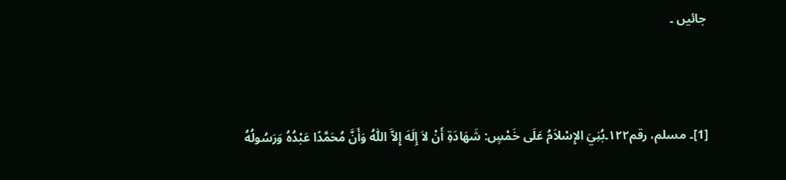جائیں ۔



[1]۔ مسلم، رقم۱۲۲۔بُنِيَ الإِسْلاَمُ عَلَى خَمْسٍ: شَهَادَةِ أَنْ لاَ إِلَهَ إِلاَّ اللّٰهُ وَأَنَّ مُحَمَّدًا عَبْدُهُ وَرَسُولُهُ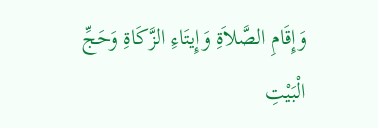وَإِقَامِ الصَّلاَةِ وَإِيتَاءِ الزَّكَاةِ وَحَجِّ الْبَيْتِ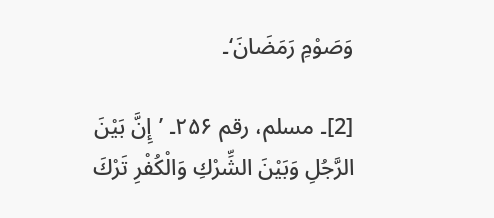وَصَوْمِ رَمَضَانَ‘۔

[2]۔ مسلم، رقم ۲۵۶۔ ’إِنَّ بَيْنَ الرَّجُلِ وَبَيْنَ الشِّرْكِ وَالْكُفْرِ تَرْكَ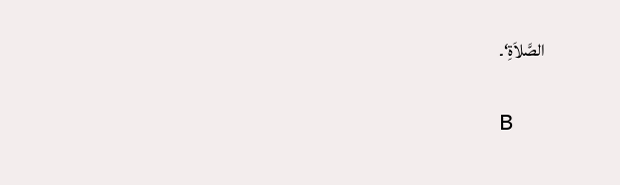الصَّلاَةِ‘۔

B